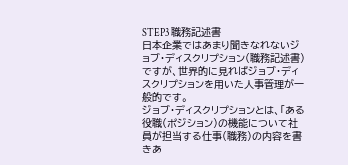STEP3 職務記述書
日本企業ではあまり聞きなれないジョブ・ディスクリプション(職務記述書)ですが、世界的に見ればジョブ・ディスクリプションを用いた人事管理が一般的です。
ジョブ・ディスクリプションとは、「ある役職(ポジション)の機能について社員が担当する仕事(職務)の内容を書きあ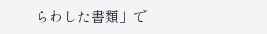らわした書類」で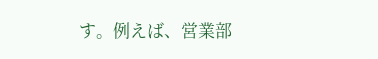す。例えば、営業部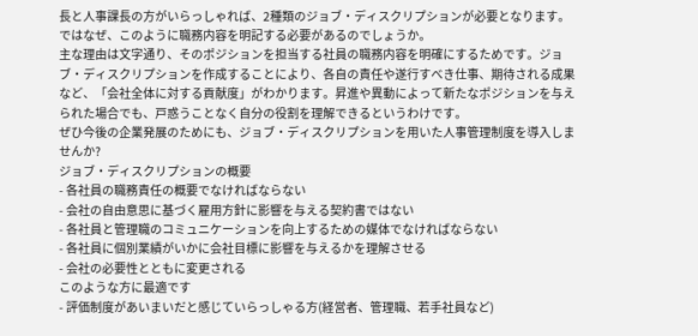長と人事課長の方がいらっしゃれば、2種類のジョブ・ディスクリプションが必要となります。
ではなぜ、このように職務内容を明記する必要があるのでしょうか。
主な理由は文字通り、そのポジションを担当する社員の職務内容を明確にするためです。ジョブ・ディスクリプションを作成することにより、各自の責任や遂行すべき仕事、期待される成果など、「会社全体に対する貢献度」がわかります。昇進や異動によって新たなポジションを与えられた場合でも、戸惑うことなく自分の役割を理解できるというわけです。
ぜひ今後の企業発展のためにも、ジョブ・ディスクリプションを用いた人事管理制度を導入しませんか?
ジョブ・ディスクリプションの概要
- 各社員の職務責任の概要でなければならない
- 会社の自由意思に基づく雇用方針に影響を与える契約書ではない
- 各社員と管理職のコミュニケーションを向上するための媒体でなければならない
- 各社員に個別業績がいかに会社目標に影響を与えるかを理解させる
- 会社の必要性とともに変更される
このような方に最適です
- 評価制度があいまいだと感じていらっしゃる方(経営者、管理職、若手社員など)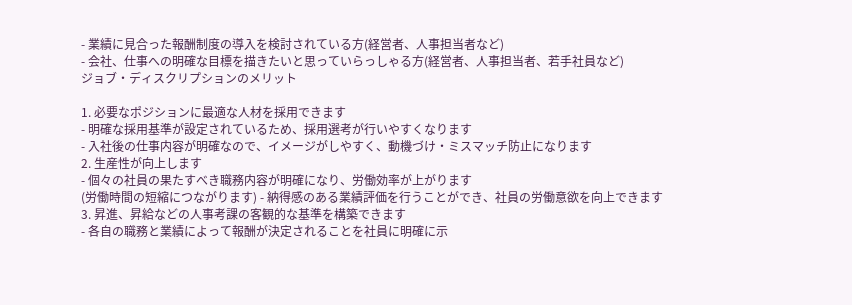- 業績に見合った報酬制度の導入を検討されている方(経営者、人事担当者など)
- 会社、仕事への明確な目標を描きたいと思っていらっしゃる方(経営者、人事担当者、若手社員など)
ジョブ・ディスクリプションのメリット

1. 必要なポジションに最適な人材を採用できます
- 明確な採用基準が設定されているため、採用選考が行いやすくなります
- 入社後の仕事内容が明確なので、イメージがしやすく、動機づけ・ミスマッチ防止になります
2. 生産性が向上します
- 個々の社員の果たすべき職務内容が明確になり、労働効率が上がります
(労働時間の短縮につながります) - 納得感のある業績評価を行うことができ、社員の労働意欲を向上できます
3. 昇進、昇給などの人事考課の客観的な基準を構築できます
- 各自の職務と業績によって報酬が決定されることを社員に明確に示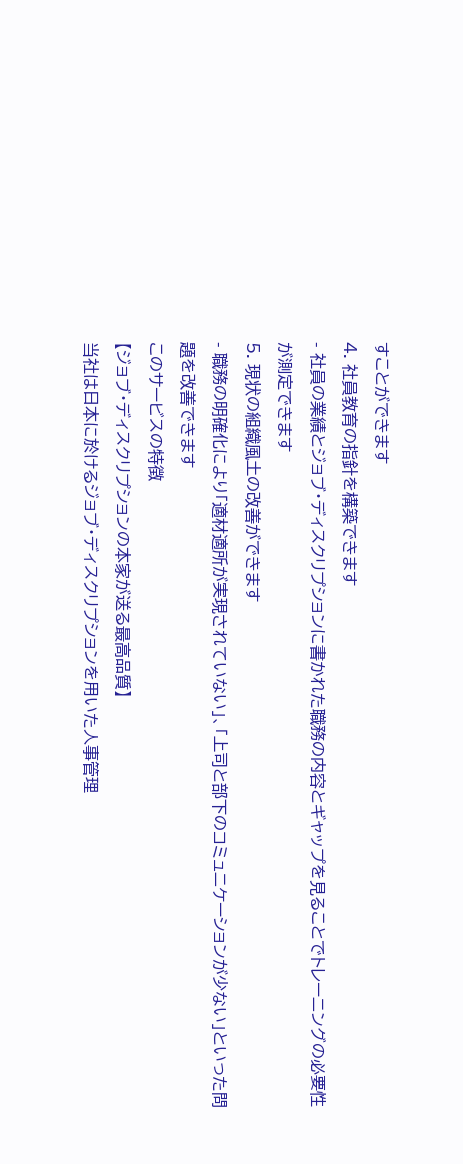すことができます
4. 社員教育の指針を構築できます
- 社員の業績とジョブ・ディスクリプションに書かれた職務の内容とギャップを見ることでトレーニングの必要性が測定できます
5. 現状の組織風土の改善ができます
- 職務の明確化により「適材適所が実現されていない」、「上司と部下のコミュニケーションが少ない」といった問題を改善できます
このサービスの特徴
【ジョブ・ディスクリプションの本家が送る最高品質】
当社は日本に於けるジョブ・ディスクリプションを用いた人事管理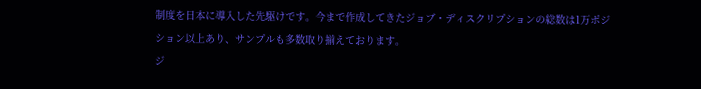制度を日本に導入した先駆けです。今まで作成してきたジョブ・ディスクリプションの総数は1万ポジション以上あり、サンプルも多数取り揃えております。
ジ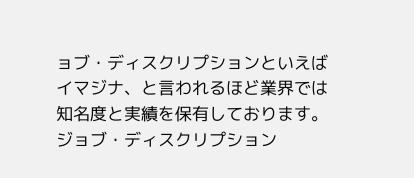ョブ・ディスクリプションといえばイマジナ、と言われるほど業界では知名度と実績を保有しております。ジョブ・ディスクリプション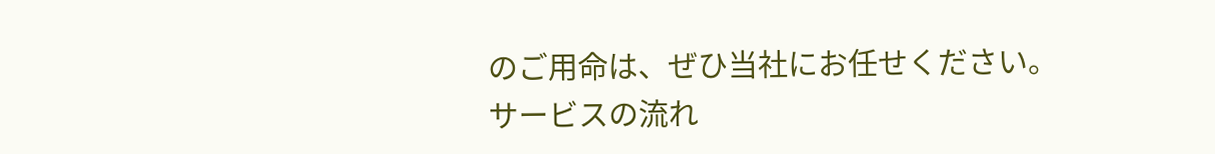のご用命は、ぜひ当社にお任せください。
サービスの流れ